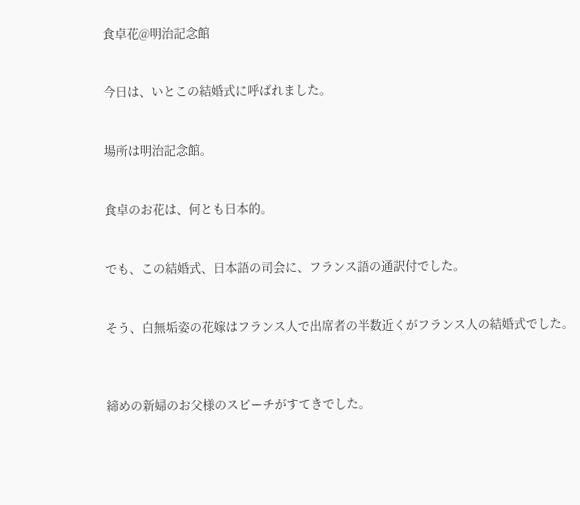食卓花@明治記念館


今日は、いとこの結婚式に呼ばれました。


場所は明治記念館。


食卓のお花は、何とも日本的。


でも、この結婚式、日本語の司会に、フランス語の通訳付でした。


そう、白無垢姿の花嫁はフランス人で出席者の半数近くがフランス人の結婚式でした。



締めの新婦のお父様のスピーチがすてきでした。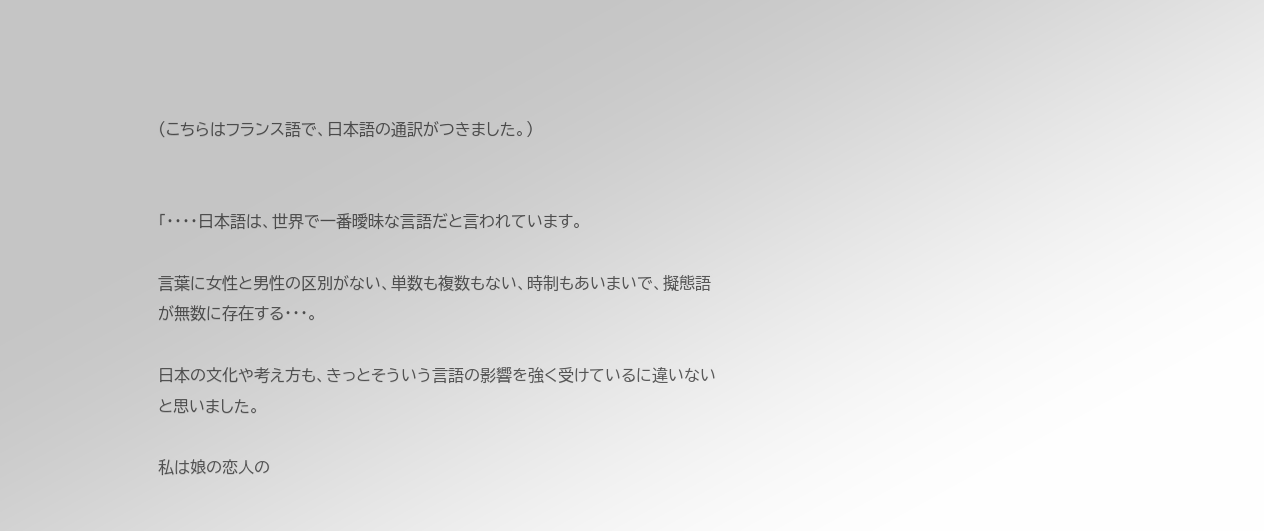(こちらはフランス語で、日本語の通訳がつきました。)


「・・・・日本語は、世界で一番曖昧な言語だと言われています。

言葉に女性と男性の区別がない、単数も複数もない、時制もあいまいで、擬態語が無数に存在する・・・。

日本の文化や考え方も、きっとそういう言語の影響を強く受けているに違いないと思いました。

私は娘の恋人の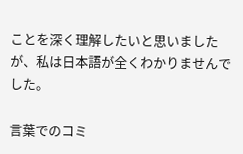ことを深く理解したいと思いましたが、私は日本語が全くわかりませんでした。

言葉でのコミ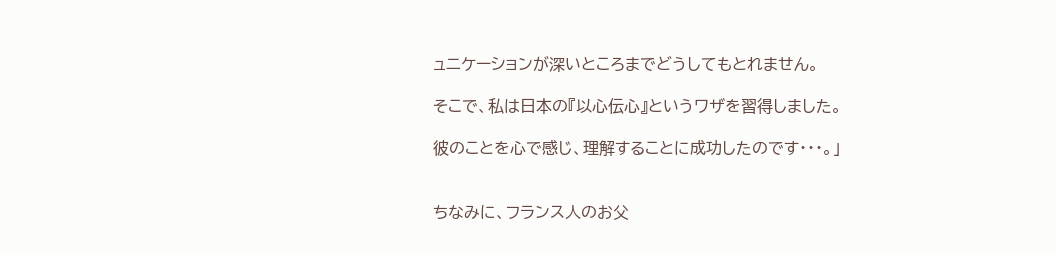ュニケーションが深いところまでどうしてもとれません。

そこで、私は日本の『以心伝心』というワザを習得しました。

彼のことを心で感じ、理解することに成功したのです・・・。」


ちなみに、フランス人のお父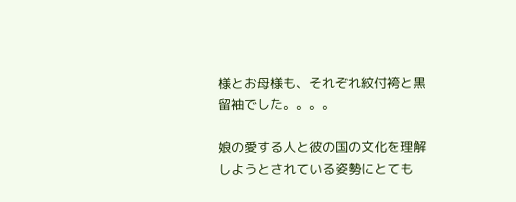様とお母様も、それぞれ紋付袴と黒留袖でした。。。。

娘の愛する人と彼の国の文化を理解しようとされている姿勢にとても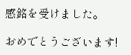感銘を受けました。

おめでとうございます!